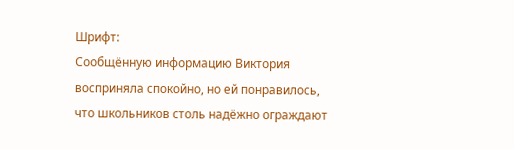Шрифт:
Сообщённую информацию Виктория восприняла спокойно, но ей понравилось, что школьников столь надёжно ограждают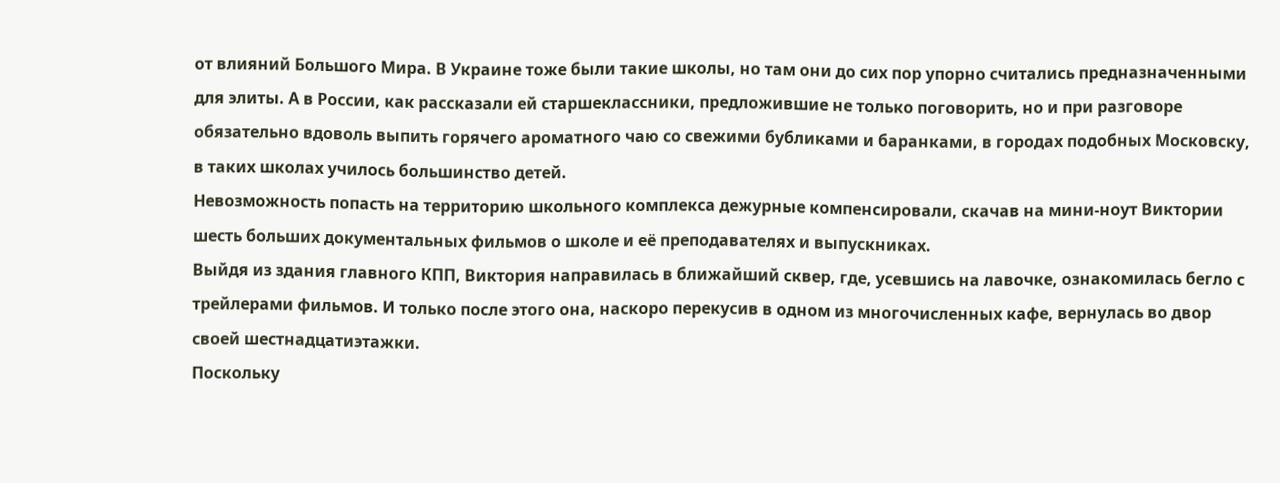от влияний Большого Мира. В Украине тоже были такие школы, но там они до сих пор упорно считались предназначенными для элиты. А в России, как рассказали ей старшеклассники, предложившие не только поговорить, но и при разговоре обязательно вдоволь выпить горячего ароматного чаю со свежими бубликами и баранками, в городах подобных Московску, в таких школах училось большинство детей.
Невозможность попасть на территорию школьного комплекса дежурные компенсировали, скачав на мини-ноут Виктории шесть больших документальных фильмов о школе и её преподавателях и выпускниках.
Выйдя из здания главного КПП, Виктория направилась в ближайший сквер, где, усевшись на лавочке, ознакомилась бегло с трейлерами фильмов. И только после этого она, наскоро перекусив в одном из многочисленных кафе, вернулась во двор своей шестнадцатиэтажки.
Поскольку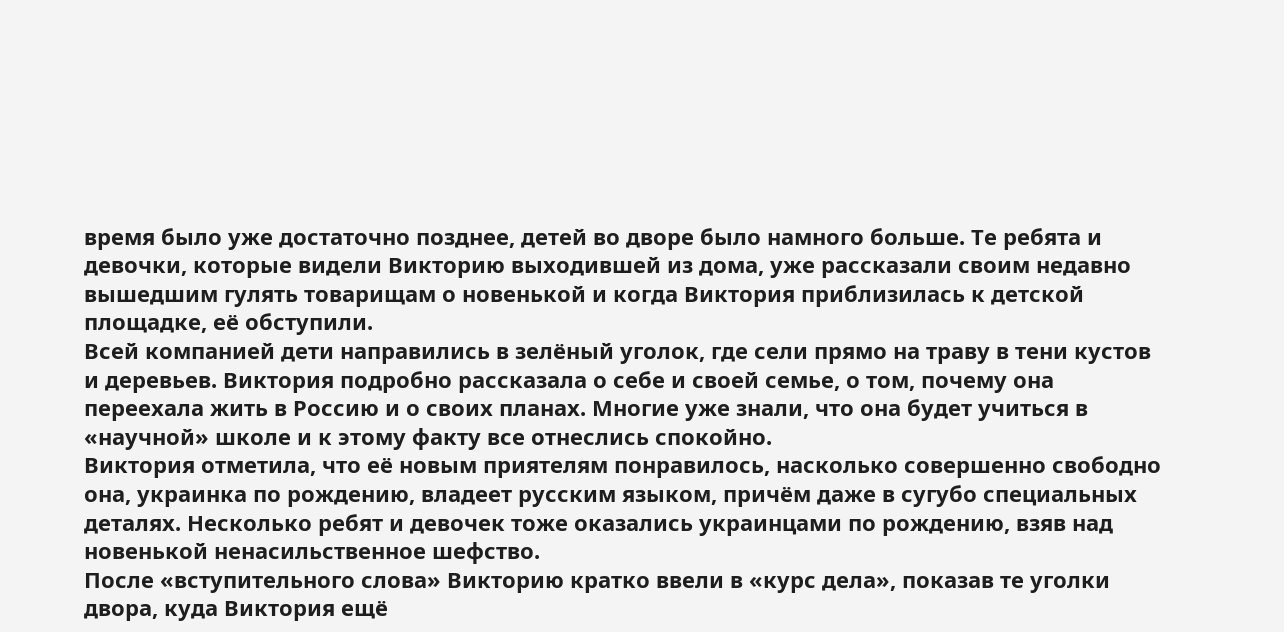время было уже достаточно позднее, детей во дворе было намного больше. Те ребята и девочки, которые видели Викторию выходившей из дома, уже рассказали своим недавно вышедшим гулять товарищам о новенькой и когда Виктория приблизилась к детской площадке, её обступили.
Всей компанией дети направились в зелёный уголок, где сели прямо на траву в тени кустов и деревьев. Виктория подробно рассказала о себе и своей семье, о том, почему она переехала жить в Россию и о своих планах. Многие уже знали, что она будет учиться в «научной» школе и к этому факту все отнеслись спокойно.
Виктория отметила, что её новым приятелям понравилось, насколько совершенно свободно она, украинка по рождению, владеет русским языком, причём даже в сугубо специальных деталях. Несколько ребят и девочек тоже оказались украинцами по рождению, взяв над новенькой ненасильственное шефство.
После «вступительного слова» Викторию кратко ввели в «курс дела», показав те уголки двора, куда Виктория ещё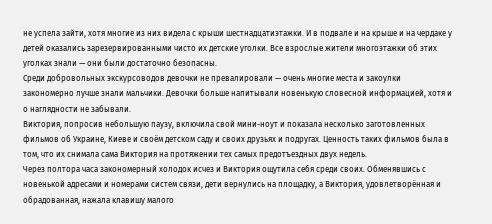не успела зайти, хотя многие из них видела с крыши шестнадцатиэтажки. И в подвале и на крыше и на чердаке у детей оказались зарезервированными чисто их детские уголки. Все взрослые жители многоэтажки об этих уголках знали — они были достаточно безопасны.
Среди добровольных экскурсоводов девочки не превалировали — очень многие места и закоулки закономерно лучше знали мальчики. Девочки больше напитывали новенькую словесной информацией, хотя и о наглядности не забывали.
Виктория, попросив небольшую паузу, включила свой мини-ноут и показала несколько заготовленных фильмов об Украине, Киеве и своём детском саду и своих друзьях и подругах. Ценность таких фильмов была в том, что их снимала сама Виктория на протяжении тех самых предотъездных двух недель.
Через полтора часа закономерный холодок исчез и Виктория ощутила себя среди своих. Обменявшись с новенькой адресами и номерами систем связи, дети вернулись на площадку, а Виктория, удовлетворённая и обрадованная, нажала клавишу малого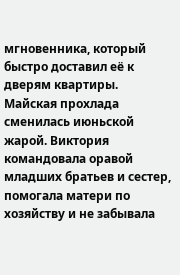мгновенника, который быстро доставил её к дверям квартиры.
Майская прохлада сменилась июньской жарой. Виктория командовала оравой младших братьев и сестер, помогала матери по хозяйству и не забывала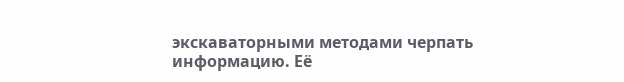экскаваторными методами черпать информацию. Её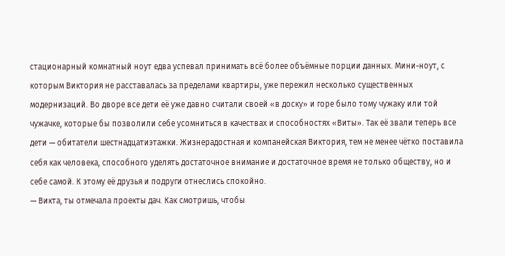стационарный комнатный ноут едва успевал принимать всё более объёмные порции данных. Мини-ноут, с которым Виктория не расставалась за пределами квартиры, уже пережил несколько существенных модернизаций. Во дворе все дети её уже давно считали своей «в доску» и горе было тому чужаку или той чужачке, которые бы позволили себе усомниться в качествах и способностях «Виты». Так её звали теперь все дети — обитатели шестнадцатиэтажки. Жизнерадостная и компанейская Виктория, тем не менее чётко поставила себя как человека, способного уделять достаточное внимание и достаточное время не только обществу, но и себе самой. К этому её друзья и подруги отнеслись спокойно.
— Викта, ты отмечала проекты дач. Как смотришь, чтобы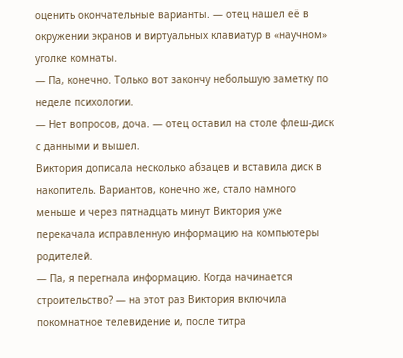оценить окончательные варианты. — отец нашел её в окружении экранов и виртуальных клавиатур в «научном» уголке комнаты.
— Па, конечно. Только вот закончу небольшую заметку по неделе психологии.
— Нет вопросов, доча. — отец оставил на столе флеш-диск с данными и вышел.
Виктория дописала несколько абзацев и вставила диск в накопитель. Вариантов, конечно же, стало намного меньше и через пятнадцать минут Виктория уже перекачала исправленную информацию на компьютеры родителей.
— Па, я перегнала информацию. Когда начинается строительство? — на этот раз Виктория включила покомнатное телевидение и, после титра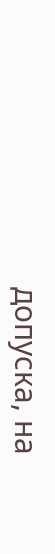допуска, на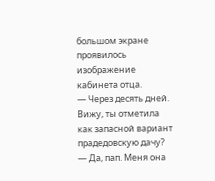большом экране проявилось изображение кабинета отца.
— Через десять дней. Вижу, ты отметила как запасной вариант прадедовскую дачу?
— Да, пап. Меня она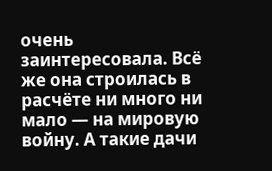очень заинтересовала. Всё же она строилась в расчёте ни много ни мало — на мировую войну. А такие дачи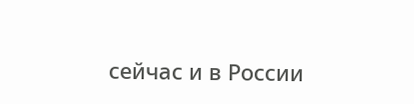сейчас и в России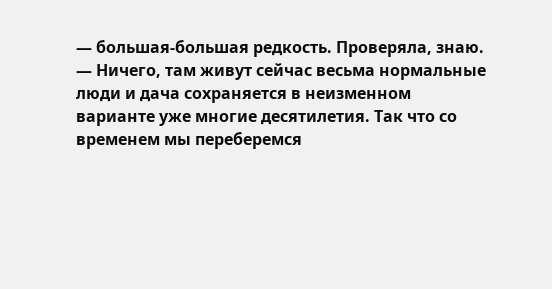— большая-большая редкость. Проверяла, знаю.
— Ничего, там живут сейчас весьма нормальные люди и дача сохраняется в неизменном варианте уже многие десятилетия. Так что со временем мы переберемся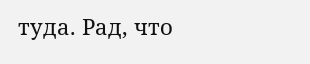туда. Рад, что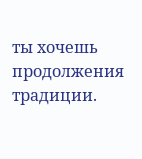ты хочешь продолжения традиции.